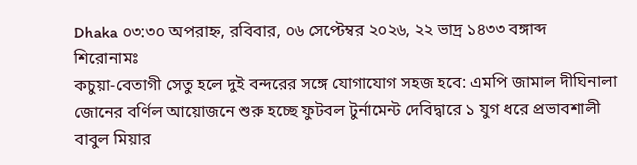Dhaka ০৩:৩০ অপরাহ্ন, রবিবার, ০৬ সেপ্টেম্বর ২০২৬, ২২ ভাদ্র ১৪৩৩ বঙ্গাব্দ
শিরোনামঃ
কচুয়া-বেতাগী সেতু হলে দুই বন্দরের সঙ্গে যোগাযোগ সহজ হবে: এমপি জামাল দীঘিনালা জোনের বর্ণিল আয়োজনে শুরু হচ্ছে ফুটবল টুর্নামেন্ট দেবিদ্বারে ১ যুগ ধরে প্রভাবশালী বাবুল মিয়ার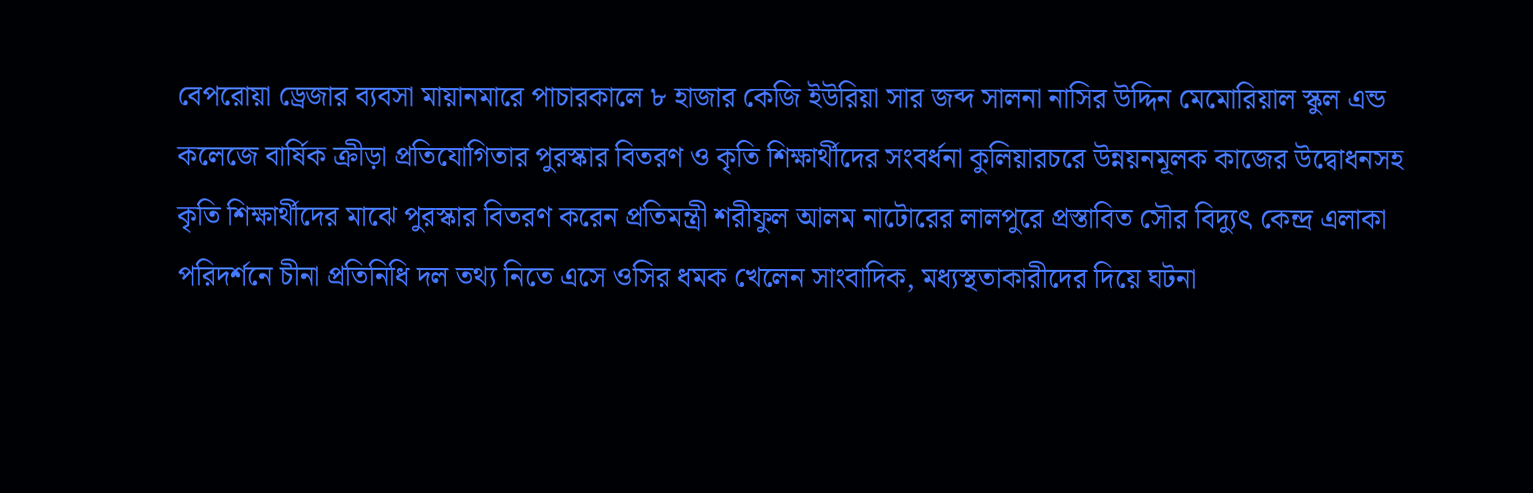বেপরোয়া ড্রেজার ব্যবসা মায়ানমারে পাচারকালে ৮ হাজার কেজি ইউরিয়া সার জব্দ সালনা নাসির উদ্দিন মেমোরিয়াল স্কুল এন্ড কলেজে বার্ষিক ক্রীড়া প্রতিযোগিতার পুরস্কার বিতরণ ও কৃতি শিক্ষার্থীদের সংবর্ধনা কুলিয়ারচরে উন্নয়নমূলক কাজের উদ্বোধনসহ কৃতি শিক্ষার্থীদের মাঝে পুরস্কার বিতরণ করেন প্রতিমন্ত্রী শরীফুল আলম নাটোরের লালপুরে প্রস্তাবিত সৌর বিদ্যুৎ কেন্দ্র এলাকা পরিদর্শনে চীনা প্রতিনিধি দল তথ্য নিতে এসে ওসির ধমক খেলেন সাংবাদিক, মধ্যস্থতাকারীদের দিয়ে ঘটনা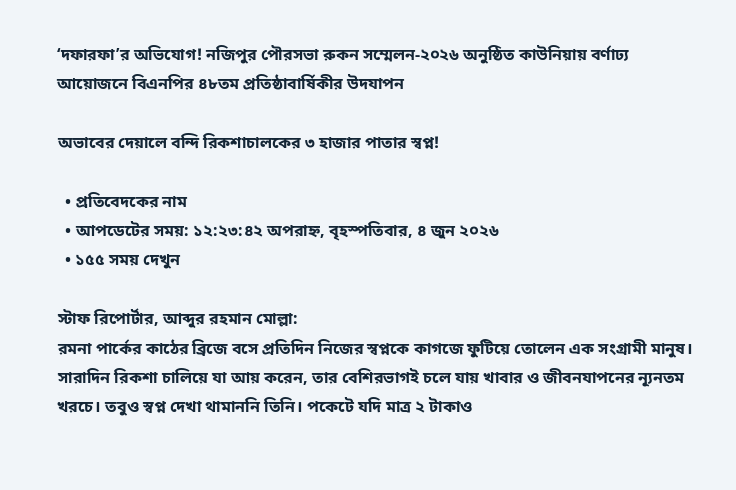‘দফারফা’র অভিযোগ! নজিপুর পৌরসভা রুকন সম্মেলন-২০২৬ অনুষ্ঠিত কাউনিয়ায় বর্ণাঢ্য আয়োজনে বিএনপির ৪৮তম প্রতিষ্ঠাবার্ষিকীর উদযাপন

অভাবের দেয়ালে বন্দি রিকশাচালকের ৩ হাজার পাতার স্বপ্ন!

  • প্রতিবেদকের নাম
  • আপডেটের সময়: ১২:২৩:৪২ অপরাহ্ন, বৃহস্পতিবার, ৪ জুন ২০২৬
  • ১৫৫ সময় দেখুন

স্টাফ রিপোর্টার, আব্দুর রহমান মোল্লা:
রমনা পার্কের কাঠের ব্রিজে বসে প্রতিদিন নিজের স্বপ্নকে কাগজে ফুটিয়ে তোলেন এক সংগ্রামী মানুষ। সারাদিন রিকশা চালিয়ে যা আয় করেন, তার বেশিরভাগই চলে যায় খাবার ও জীবনযাপনের ন্যূনতম খরচে। তবুও স্বপ্ন দেখা থামাননি তিনি। পকেটে যদি মাত্র ২ টাকাও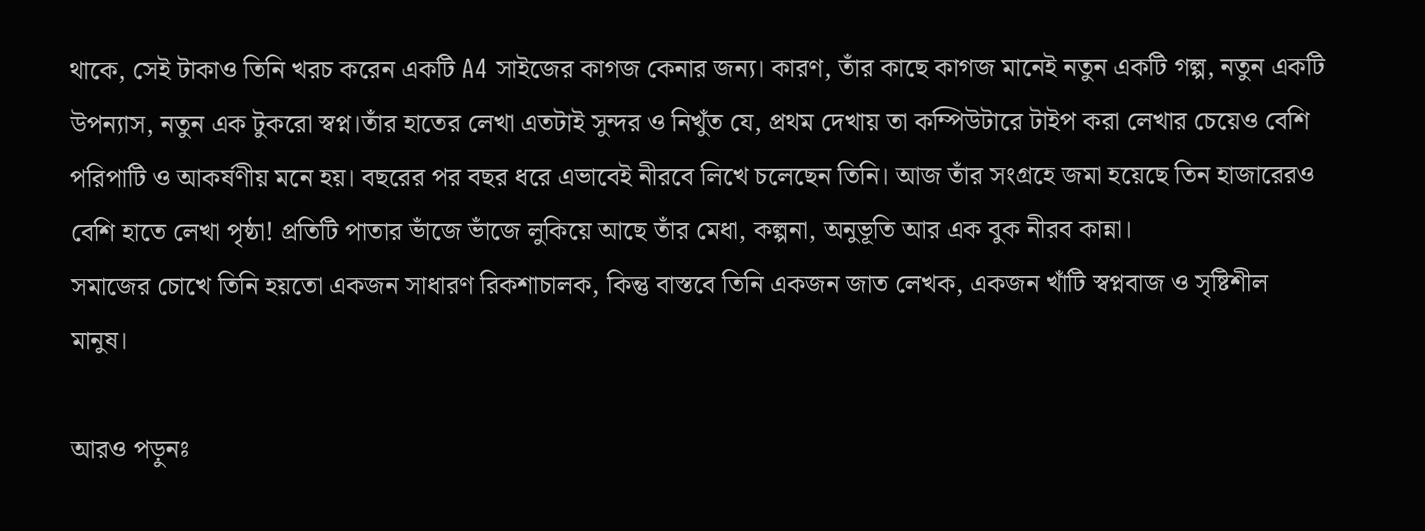থাকে, সেই টাকাও তিনি খরচ করেন একটি A4 সাইজের কাগজ কেনার জন্য। কারণ, তাঁর কাছে কাগজ মানেই নতুন একটি গল্প, নতুন একটি উপন্যাস, নতুন এক টুকরো স্বপ্ন।তাঁর হাতের লেখা এতটাই সুন্দর ও নিখুঁত যে, প্রথম দেখায় তা কম্পিউটারে টাইপ করা লেখার চেয়েও বেশি পরিপাটি ও আকর্ষণীয় মনে হয়। বছরের পর বছর ধরে এভাবেই নীরবে লিখে চলেছেন তিনি। আজ তাঁর সংগ্রহে জমা হয়েছে তিন হাজারেরও বেশি হাতে লেখা পৃষ্ঠা! প্রতিটি পাতার ভাঁজে ভাঁজে লুকিয়ে আছে তাঁর মেধা, কল্পনা, অনুভূতি আর এক বুক নীরব কান্না।
সমাজের চোখে তিনি হয়তো একজন সাধারণ রিকশাচালক, কিন্তু বাস্তবে তিনি একজন জাত লেখক, একজন খাঁটি স্বপ্নবাজ ও সৃষ্টিশীল মানুষ।

আরও পড়ুনঃ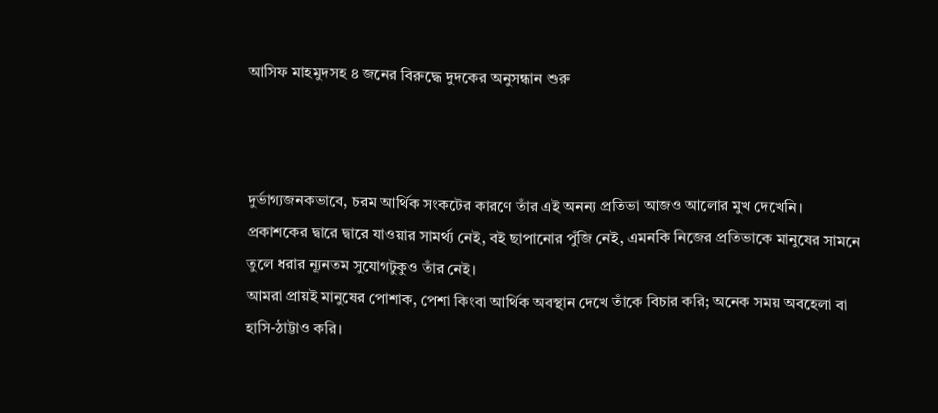আসিফ মাহমুদসহ ৪ জনের বিরুদ্ধে দুদকের অনুসন্ধান শুরু



দুর্ভাগ্যজনকভাবে, চরম আর্থিক সংকটের কারণে তাঁর এই অনন্য প্রতিভা আজও আলোর মুখ দেখেনি। প্রকাশকের দ্বারে দ্বারে যাওয়ার সামর্থ্য নেই, বই ছাপানোর পুঁজি নেই, এমনকি নিজের প্রতিভাকে মানুষের সামনে তুলে ধরার ন্যূনতম সুযোগটুকুও তাঁর নেই।
আমরা প্রায়ই মানুষের পোশাক, পেশা কিংবা আর্থিক অবস্থান দেখে তাঁকে বিচার করি; অনেক সময় অবহেলা বা হাসি-ঠাট্টাও করি।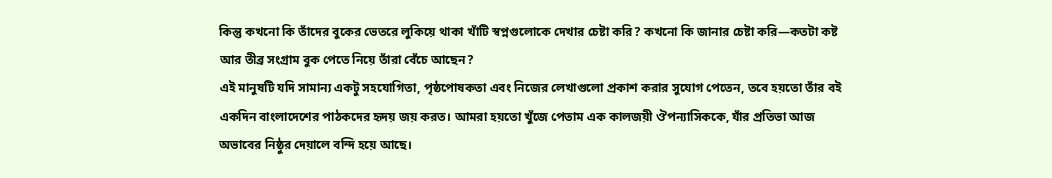কিন্তু কখনো কি তাঁদের বুকের ভেতরে লুকিয়ে থাকা খাঁটি স্বপ্নগুলোকে দেখার চেষ্টা করি? কখনো কি জানার চেষ্টা করি—কতটা কষ্ট আর তীব্র সংগ্রাম বুক পেতে নিয়ে তাঁরা বেঁচে আছেন?
এই মানুষটি যদি সামান্য একটু সহযোগিতা, পৃষ্ঠপোষকতা এবং নিজের লেখাগুলো প্রকাশ করার সুযোগ পেতেন, তবে হয়তো তাঁর বই একদিন বাংলাদেশের পাঠকদের হৃদয় জয় করত। আমরা হয়তো খুঁজে পেতাম এক কালজয়ী ঔপন্যাসিককে, যাঁর প্রতিভা আজ অভাবের নিষ্ঠুর দেয়ালে বন্দি হয়ে আছে।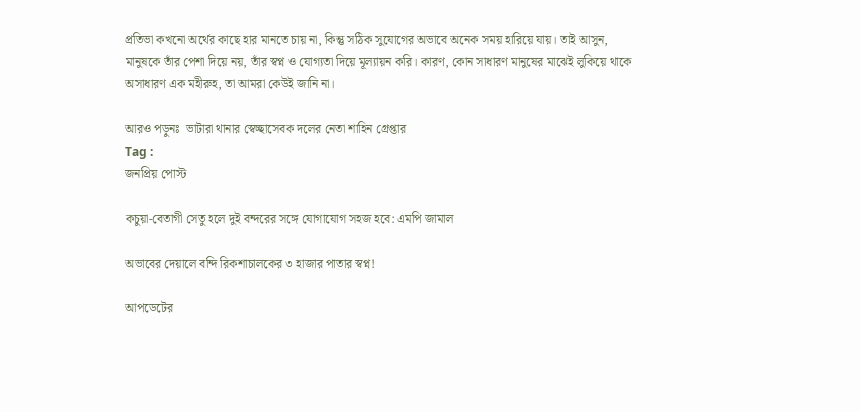প্রতিভা কখনো অর্থের কাছে হার মানতে চায় না, কিন্তু সঠিক সুযোগের অভাবে অনেক সময় হারিয়ে যায়। তাই আসুন, মানুষকে তাঁর পেশা দিয়ে নয়, তাঁর স্বপ্ন ও যোগ্যতা দিয়ে মূল্যায়ন করি। কারণ, কোন সাধারণ মানুষের মাঝেই লুকিয়ে থাকে অসাধারণ এক মহীরুহ, তা আমরা কেউই জানি না।

আরও পড়ুনঃ  ভাটারা থানার স্বেচ্ছাসেবক দলের নেতা শাহিন গ্রেপ্তার
Tag :
জনপ্রিয় পোস্ট

কচুয়া-বেতাগী সেতু হলে দুই বন্দরের সঙ্গে যোগাযোগ সহজ হবে: এমপি জামাল

অভাবের দেয়ালে বন্দি রিকশাচালকের ৩ হাজার পাতার স্বপ্ন!

আপডেটের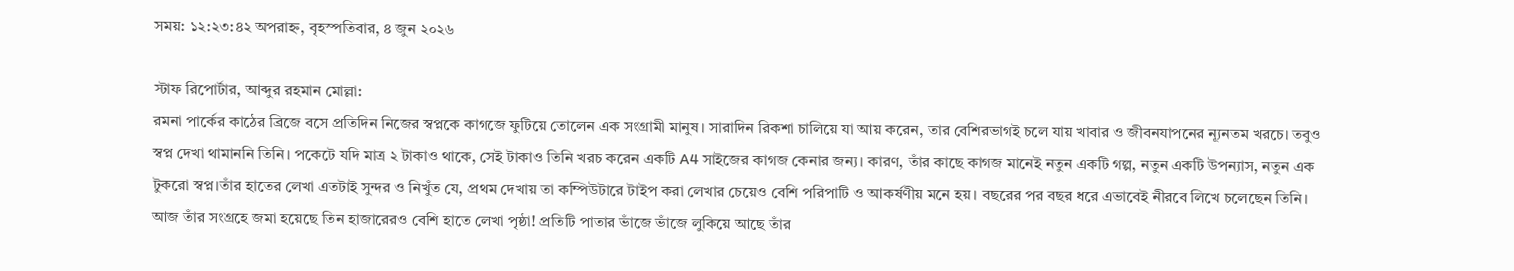সময়: ১২:২৩:৪২ অপরাহ্ন, বৃহস্পতিবার, ৪ জুন ২০২৬

স্টাফ রিপোর্টার, আব্দুর রহমান মোল্লা:
রমনা পার্কের কাঠের ব্রিজে বসে প্রতিদিন নিজের স্বপ্নকে কাগজে ফুটিয়ে তোলেন এক সংগ্রামী মানুষ। সারাদিন রিকশা চালিয়ে যা আয় করেন, তার বেশিরভাগই চলে যায় খাবার ও জীবনযাপনের ন্যূনতম খরচে। তবুও স্বপ্ন দেখা থামাননি তিনি। পকেটে যদি মাত্র ২ টাকাও থাকে, সেই টাকাও তিনি খরচ করেন একটি A4 সাইজের কাগজ কেনার জন্য। কারণ, তাঁর কাছে কাগজ মানেই নতুন একটি গল্প, নতুন একটি উপন্যাস, নতুন এক টুকরো স্বপ্ন।তাঁর হাতের লেখা এতটাই সুন্দর ও নিখুঁত যে, প্রথম দেখায় তা কম্পিউটারে টাইপ করা লেখার চেয়েও বেশি পরিপাটি ও আকর্ষণীয় মনে হয়। বছরের পর বছর ধরে এভাবেই নীরবে লিখে চলেছেন তিনি। আজ তাঁর সংগ্রহে জমা হয়েছে তিন হাজারেরও বেশি হাতে লেখা পৃষ্ঠা! প্রতিটি পাতার ভাঁজে ভাঁজে লুকিয়ে আছে তাঁর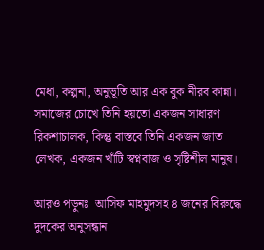মেধা, কল্পনা, অনুভূতি আর এক বুক নীরব কান্না।
সমাজের চোখে তিনি হয়তো একজন সাধারণ রিকশাচালক, কিন্তু বাস্তবে তিনি একজন জাত লেখক, একজন খাঁটি স্বপ্নবাজ ও সৃষ্টিশীল মানুষ।

আরও পড়ুনঃ  আসিফ মাহমুদসহ ৪ জনের বিরুদ্ধে দুদকের অনুসন্ধান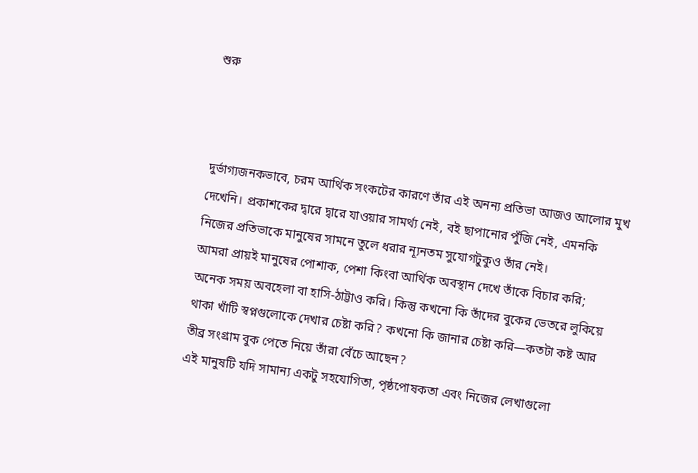শুরু



দুর্ভাগ্যজনকভাবে, চরম আর্থিক সংকটের কারণে তাঁর এই অনন্য প্রতিভা আজও আলোর মুখ দেখেনি। প্রকাশকের দ্বারে দ্বারে যাওয়ার সামর্থ্য নেই, বই ছাপানোর পুঁজি নেই, এমনকি নিজের প্রতিভাকে মানুষের সামনে তুলে ধরার ন্যূনতম সুযোগটুকুও তাঁর নেই।
আমরা প্রায়ই মানুষের পোশাক, পেশা কিংবা আর্থিক অবস্থান দেখে তাঁকে বিচার করি; অনেক সময় অবহেলা বা হাসি-ঠাট্টাও করি। কিন্তু কখনো কি তাঁদের বুকের ভেতরে লুকিয়ে থাকা খাঁটি স্বপ্নগুলোকে দেখার চেষ্টা করি? কখনো কি জানার চেষ্টা করি—কতটা কষ্ট আর তীব্র সংগ্রাম বুক পেতে নিয়ে তাঁরা বেঁচে আছেন?
এই মানুষটি যদি সামান্য একটু সহযোগিতা, পৃষ্ঠপোষকতা এবং নিজের লেখাগুলো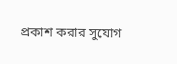প্রকাশ করার সুযোগ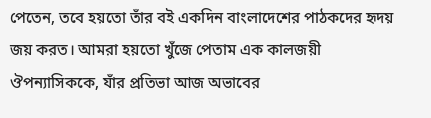পেতেন, তবে হয়তো তাঁর বই একদিন বাংলাদেশের পাঠকদের হৃদয় জয় করত। আমরা হয়তো খুঁজে পেতাম এক কালজয়ী ঔপন্যাসিককে, যাঁর প্রতিভা আজ অভাবের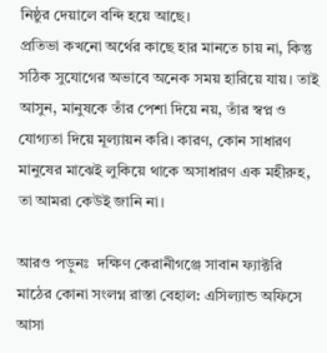নিষ্ঠুর দেয়ালে বন্দি হয়ে আছে।
প্রতিভা কখনো অর্থের কাছে হার মানতে চায় না, কিন্তু সঠিক সুযোগের অভাবে অনেক সময় হারিয়ে যায়। তাই আসুন, মানুষকে তাঁর পেশা দিয়ে নয়, তাঁর স্বপ্ন ও যোগ্যতা দিয়ে মূল্যায়ন করি। কারণ, কোন সাধারণ মানুষের মাঝেই লুকিয়ে থাকে অসাধারণ এক মহীরুহ, তা আমরা কেউই জানি না।

আরও পড়ুনঃ  দক্ষিণ কেরানীগঞ্জে সাবান ফ্যাক্টরি মাঠের কোনা সংলগ্ন রাস্তা বেহাল: এসিল্যান্ড অফিসে আসা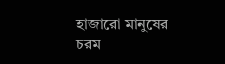হাজারো মানুষের চরম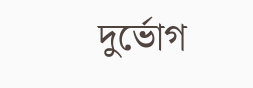দুর্ভোগ